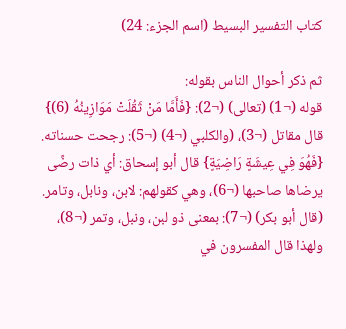كتاب التفسير البسيط (اسم الجزء: 24)

ثم ذكر أحوال الناس بقوله:
قوله (¬1) (تعالى) (¬2): {فَأَمَّا مَنْ ثَقُلَتْ مَوَازِينُهُ (6)}
قال مقاتل (¬3)، (والكلبي (¬4) (¬5): رجحت حسناته.
{فَهُوَ فِي عِيشَةٍ رَاضِيَةٍ} قال أبو إسحاق: أي ذات رضًى يرضاها صاحبها (¬6)، وهي كقولهم: لابن، ونابل، وتامر.
(قال أبو بكر) (¬7): بمعنى ذو لبن، ونبل، وتمر (¬8)، ولهذا قال المفسرون في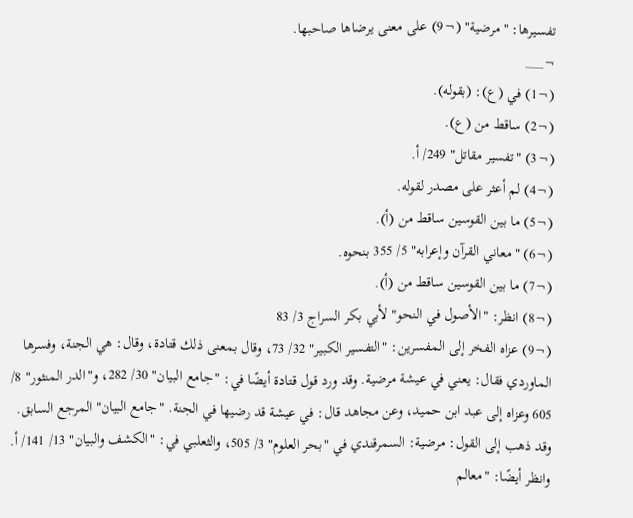تفسيرها: "مرضية" (¬9) على معنى يرضاها صاحبها.
¬___
(¬1) في (ع): (بقوله).
(¬2) ساقط من (ع).
(¬3) "تفسير مقاتل" 249/ أ.
(¬4) لم أعثر على مصدر لقوله.
(¬5) ما بين القوسين ساقط من (أ).
(¬6) "معاني القرآن وإعرابه" 5/ 355 بنحوه.
(¬7) ما بين القوسين ساقط من (أ).
(¬8) انظر: "الأصول في النحو" لأبي بكر السراج 3/ 83
(¬9) عزاه الفخر إلى المفسرين: "التفسير الكبير" 32/ 73، وقال بمعنى ذلك قتادة، وقال: هي الجنة، وفسرها الماوردي فقال: يعني في عيشة مرضية. وقد ورد قول قتادة أيضًا في: "جامع البيان" 30/ 282، و"الدر المنثور" 8/ 605 وعزاه إلى عبد ابن حميد، وعن مجاهد قال: في عيشة قد رضيها في الجنة. "جامع البيان" المرجع السابق.
وقد ذهب إلى القول: مرضية: السمرقندي في "بحر العلوم" 3/ 505، والثعلبي في: "الكشف والبيان" 13/ 141/ أ. وانظر أيضًا: "معالم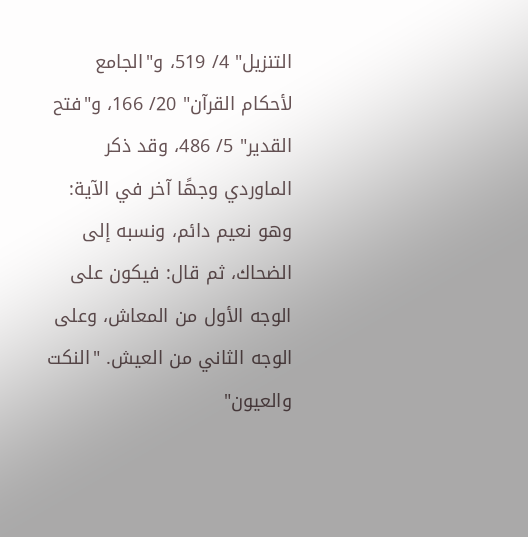التنزيل" 4/ 519، و"الجامع لأحكام القرآن" 20/ 166، و"فتح القدير" 5/ 486، وقد ذكر الماوردي وجهًا آخر في الآية: وهو نعيم دائم، ونسبه إلى الضحاك، ثم قال: فيكون على الوجه الأول من المعاش، وعلى الوجه الثاني من العيش. "النكت والعيون"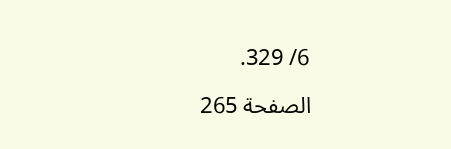6/ 329.

الصفحة 265